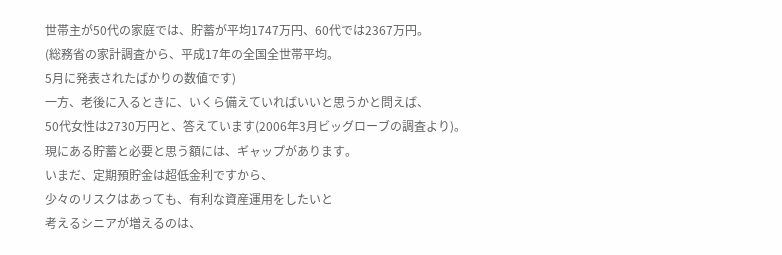世帯主が50代の家庭では、貯蓄が平均1747万円、60代では2367万円。
(総務省の家計調査から、平成17年の全国全世帯平均。
5月に発表されたばかりの数値です)
一方、老後に入るときに、いくら備えていればいいと思うかと問えば、
50代女性は2730万円と、答えています(2006年3月ビッグローブの調査より)。
現にある貯蓄と必要と思う額には、ギャップがあります。
いまだ、定期預貯金は超低金利ですから、
少々のリスクはあっても、有利な資産運用をしたいと
考えるシニアが増えるのは、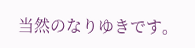当然のなりゆきです。